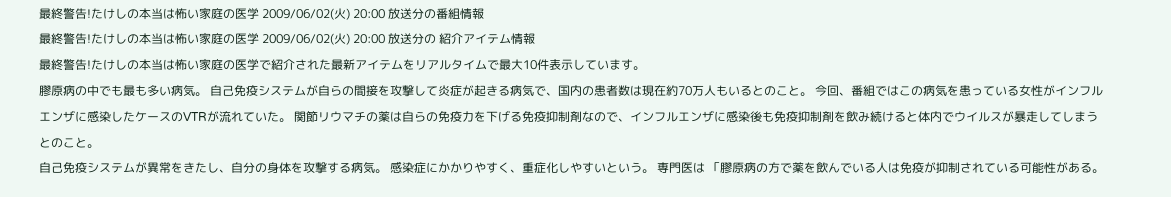最終警告!たけしの本当は怖い家庭の医学 2009/06/02(火) 20:00 放送分の番組情報
最終警告!たけしの本当は怖い家庭の医学 2009/06/02(火) 20:00 放送分の 紹介アイテム情報
最終警告!たけしの本当は怖い家庭の医学で紹介された最新アイテムをリアルタイムで最大10件表示しています。
膠原病の中でも最も多い病気。 自己免疫システムが自らの間接を攻撃して炎症が起きる病気で、国内の患者数は現在約70万人もいるとのこと。 今回、番組ではこの病気を患っている女性がインフルエンザに感染したケースのVTRが流れていた。 関節リウマチの薬は自らの免疫力を下げる免疫抑制剤なので、インフルエンザに感染後も免疫抑制剤を飲み続けると体内でウイルスが暴走してしまうとのこと。
自己免疫システムが異常をきたし、自分の身体を攻撃する病気。 感染症にかかりやすく、重症化しやすいという。 専門医は 「膠原病の方で薬を飲んでいる人は免疫が抑制されている可能性がある。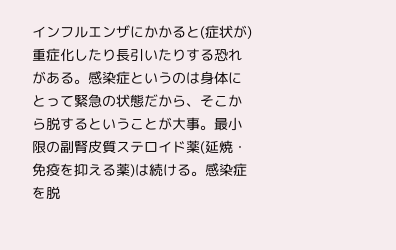インフルエンザにかかると(症状が)重症化したり長引いたりする恐れがある。感染症というのは身体にとって緊急の状態だから、そこから脱するということが大事。最小限の副腎皮質ステロイド薬(延焼・免疫を抑える薬)は続ける。感染症を脱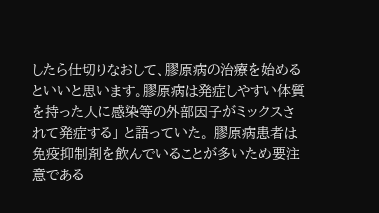したら仕切りなおして、膠原病の治療を始めるといいと思います。膠原病は発症しやすい体質を持った人に感染等の外部因子がミックスされて発症する」 と語っていた。 膠原病患者は免疫抑制剤を飲んでいることが多いため要注意である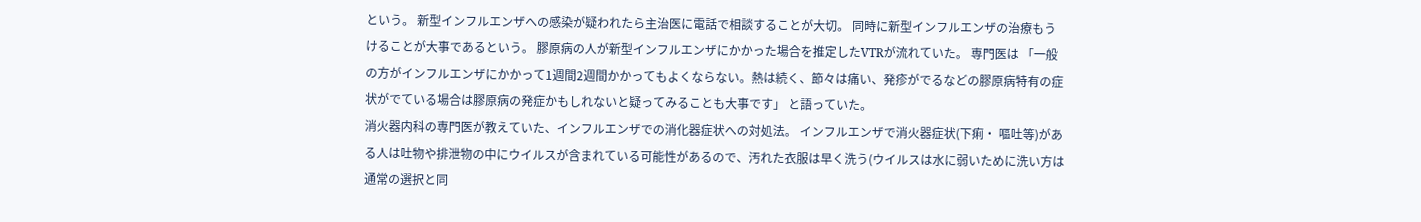という。 新型インフルエンザへの感染が疑われたら主治医に電話で相談することが大切。 同時に新型インフルエンザの治療もうけることが大事であるという。 膠原病の人が新型インフルエンザにかかった場合を推定したVTRが流れていた。 専門医は 「一般の方がインフルエンザにかかって1週間2週間かかってもよくならない。熱は続く、節々は痛い、発疹がでるなどの膠原病特有の症状がでている場合は膠原病の発症かもしれないと疑ってみることも大事です」 と語っていた。
消火器内科の専門医が教えていた、インフルエンザでの消化器症状への対処法。 インフルエンザで消火器症状(下痢・ 嘔吐等)がある人は吐物や排泄物の中にウイルスが含まれている可能性があるので、汚れた衣服は早く洗う(ウイルスは水に弱いために洗い方は通常の選択と同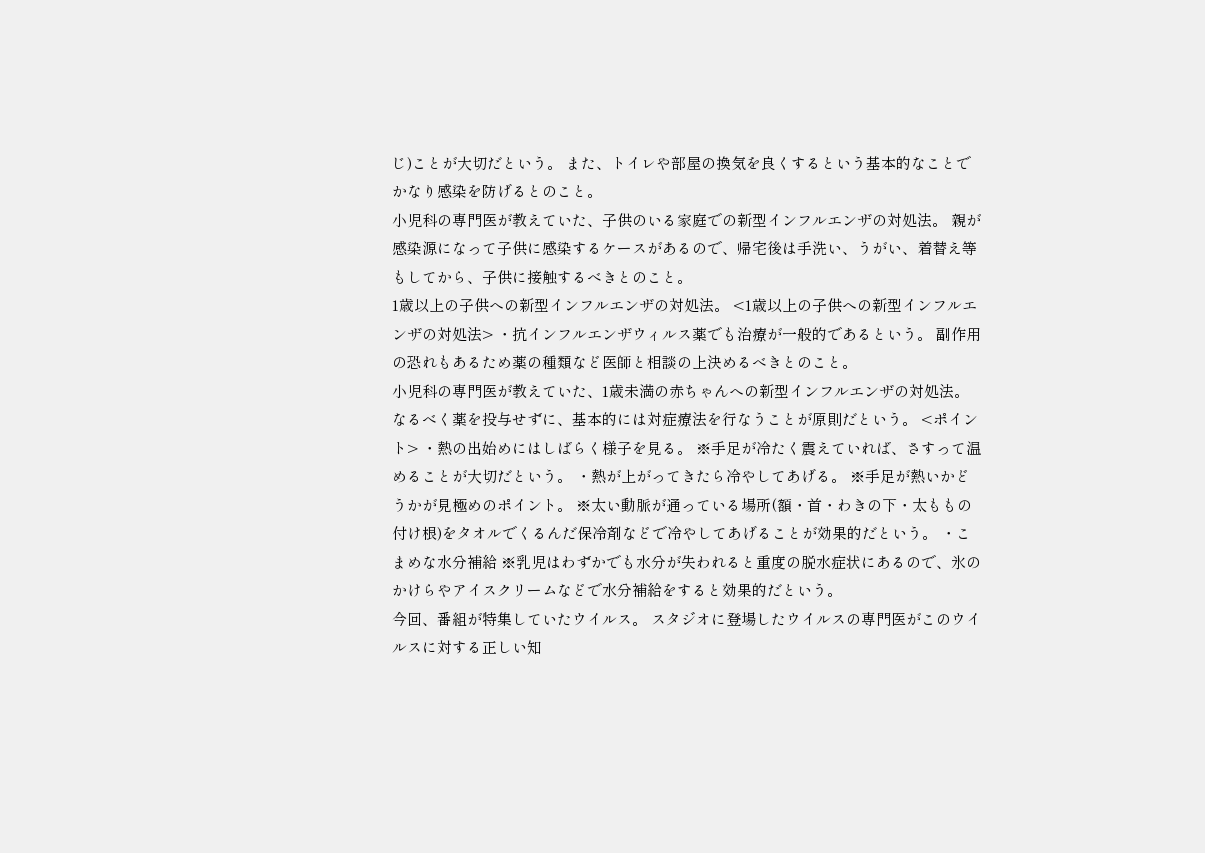じ)ことが大切だという。 また、トイレや部屋の換気を良くするという基本的なことでかなり感染を防げるとのこと。
小児科の専門医が教えていた、子供のいる家庭での新型インフルエンザの対処法。 親が感染源になって子供に感染するケースがあるので、帰宅後は手洗い、うがい、着替え等もしてから、子供に接触するべきとのこと。
1歳以上の子供への新型インフルエンザの対処法。 <1歳以上の子供への新型インフルエンザの対処法> ・抗インフルエンザウィルス薬でも治療が一般的であるという。 副作用の恐れもあるため薬の種類など医師と相談の上決めるべきとのこと。
小児科の専門医が教えていた、1歳未満の赤ちゃんへの新型インフルエンザの対処法。 なるべく薬を投与せずに、基本的には対症療法を行なうことが原則だという。 <ポイント> ・熱の出始めにはしばらく様子を見る。 ※手足が冷たく震えていれば、さすって温めることが大切だという。 ・熱が上がってきたら冷やしてあげる。 ※手足が熱いかどうかが見極めのポイント。 ※太い動脈が通っている場所(額・首・わきの下・太ももの付け根)をタオルでくるんだ保冷剤などで冷やしてあげることが効果的だという。 ・こまめな水分補給 ※乳児はわずかでも水分が失われると重度の脱水症状にあるので、氷のかけらやアイスクリームなどで水分補給をすると効果的だという。
今回、番組が特集していたウイルス。 スタジオに登場したウイルスの専門医がこのウイルスに対する正しい知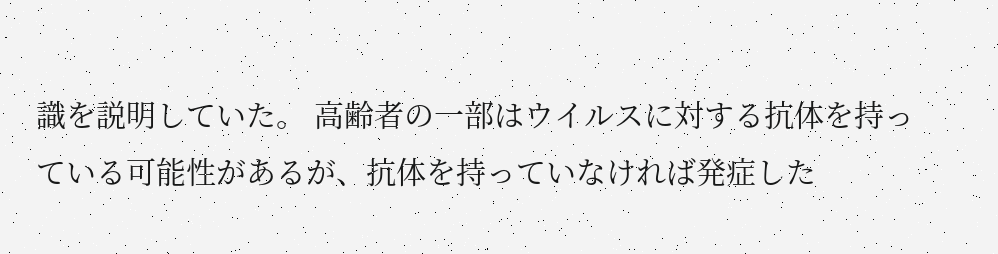識を説明していた。 高齢者の一部はウイルスに対する抗体を持っている可能性があるが、抗体を持っていなければ発症した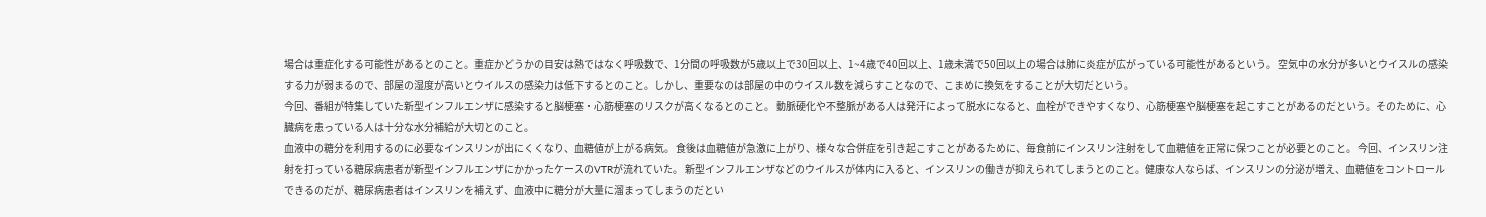場合は重症化する可能性があるとのこと。重症かどうかの目安は熱ではなく呼吸数で、1分間の呼吸数が5歳以上で30回以上、1~4歳で40回以上、1歳未満で50回以上の場合は肺に炎症が広がっている可能性があるという。 空気中の水分が多いとウイスルの感染する力が弱まるので、部屋の湿度が高いとウイルスの感染力は低下するとのこと。しかし、重要なのは部屋の中のウイスル数を減らすことなので、こまめに換気をすることが大切だという。
今回、番組が特集していた新型インフルエンザに感染すると脳梗塞・心筋梗塞のリスクが高くなるとのこと。 動脈硬化や不整脈がある人は発汗によって脱水になると、血栓ができやすくなり、心筋梗塞や脳梗塞を起こすことがあるのだという。そのために、心臓病を患っている人は十分な水分補給が大切とのこと。
血液中の糖分を利用するのに必要なインスリンが出にくくなり、血糖値が上がる病気。 食後は血糖値が急激に上がり、様々な合併症を引き起こすことがあるために、毎食前にインスリン注射をして血糖値を正常に保つことが必要とのこと。 今回、インスリン注射を打っている糖尿病患者が新型インフルエンザにかかったケースのVTRが流れていた。 新型インフルエンザなどのウイルスが体内に入ると、インスリンの働きが抑えられてしまうとのこと。健康な人ならば、インスリンの分泌が増え、血糖値をコントロールできるのだが、糖尿病患者はインスリンを補えず、血液中に糖分が大量に溜まってしまうのだとい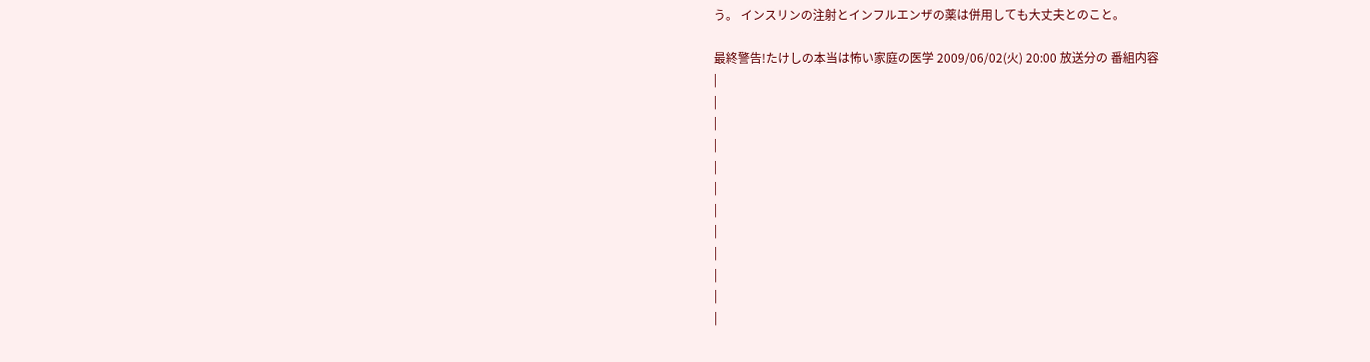う。 インスリンの注射とインフルエンザの薬は併用しても大丈夫とのこと。

最終警告!たけしの本当は怖い家庭の医学 2009/06/02(火) 20:00 放送分の 番組内容
|
|
|
|
|
|
|
|
|
|
|
|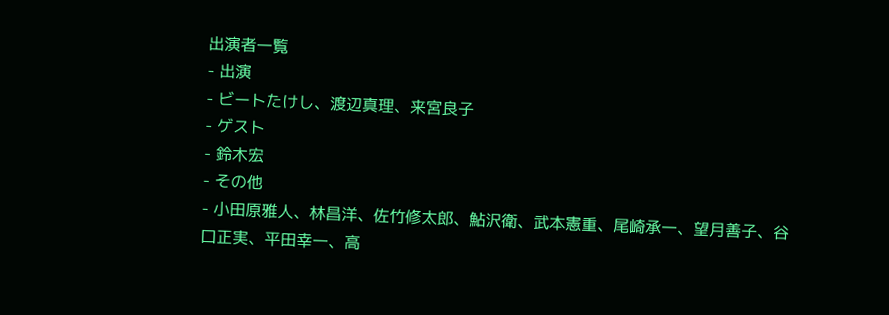出演者一覧
- 出演
- ビートたけし、渡辺真理、来宮良子
- ゲスト
- 鈴木宏
- その他
- 小田原雅人、林昌洋、佐竹修太郎、鮎沢衛、武本憲重、尾崎承一、望月善子、谷口正実、平田幸一、高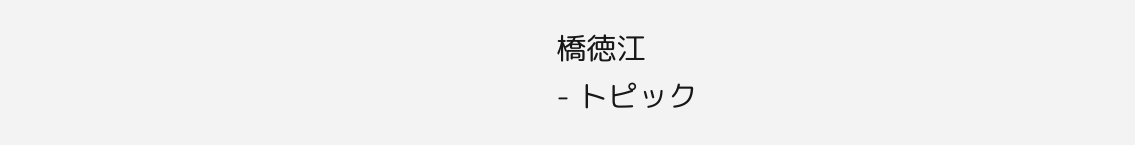橋徳江
- トピック